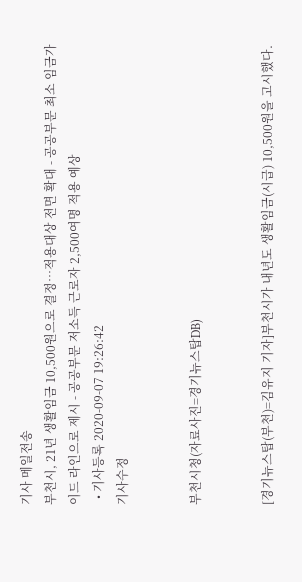기사 메일전송
부천시, 21년 생활임금 10,500원으로 결정…적용대상 전면 확대 - 공공부문 최소 임금가이드 라인으로 제시 - 공공부문 저소득 근로자 2,500여명 적용 예상
  • 기사등록 2020-09-07 19:26:42
기사수정


부천시청(자료사진=경기뉴스탑DB)


[경기뉴스탑(부천)=김유지 기자]부천시가 내년도 생활임금(시급) 10,500원을 고시했다.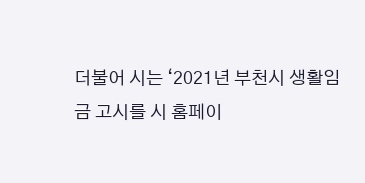더불어 시는 ‘2021년 부천시 생활임금 고시를 시 홈페이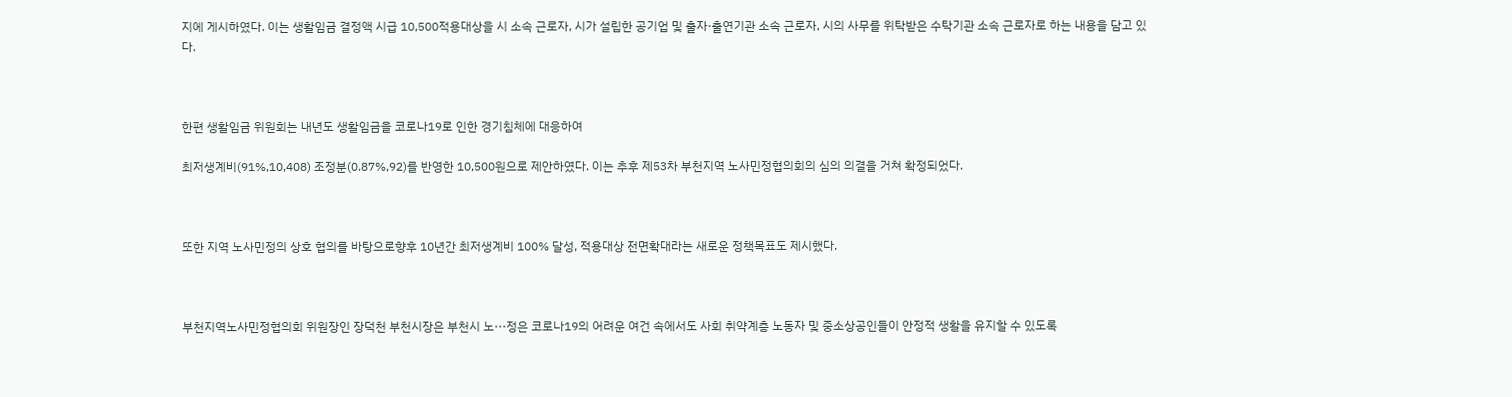지에 게시하였다. 이는 생활임금 결정액 시급 10,500적용대상을 시 소속 근로자, 시가 설립한 공기업 및 출자·출연기관 소속 근로자, 시의 사무를 위탁받은 수탁기관 소속 근로자로 하는 내용을 담고 있다.



한편 생활임금 위원회는 내년도 생활임금을 코로나19로 인한 경기침체에 대응하여

최저생계비(91%,10,408) 조정분(0.87%,92)를 반영한 10,500원으로 제안하였다. 이는 추후 제53차 부천지역 노사민정협의회의 심의 의결을 거쳐 확정되었다.



또한 지역 노사민정의 상호 협의를 바탕으로향후 10년간 최저생계비 100% 달성, 적용대상 전면확대라는 새로운 정책목표도 제시했다.



부천지역노사민정협의회 위원장인 장덕천 부천시장은 부천시 노···정은 코로나19의 어려운 여건 속에서도 사회 취약계층 노동자 및 중소상공인들이 안정적 생활을 유지할 수 있도록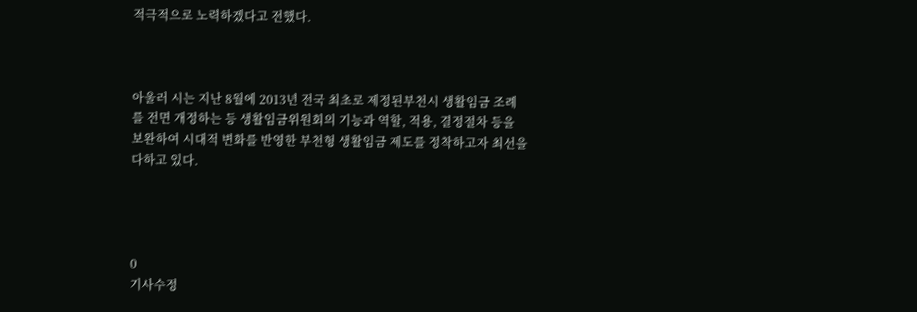적극적으로 노력하겠다고 전했다.



아울러 시는 지난 8월에 2013년 전국 최초로 제정된부천시 생활임금 조례를 전면 개정하는 등 생활임금위원회의 기능과 역할, 적용, 결정절차 등을 보완하여 시대적 변화를 반영한 부천형 생활임금 제도를 정착하고자 최선을 다하고 있다.




0
기사수정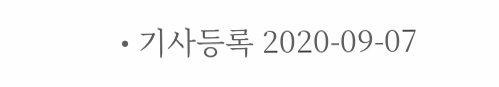• 기사등록 2020-09-07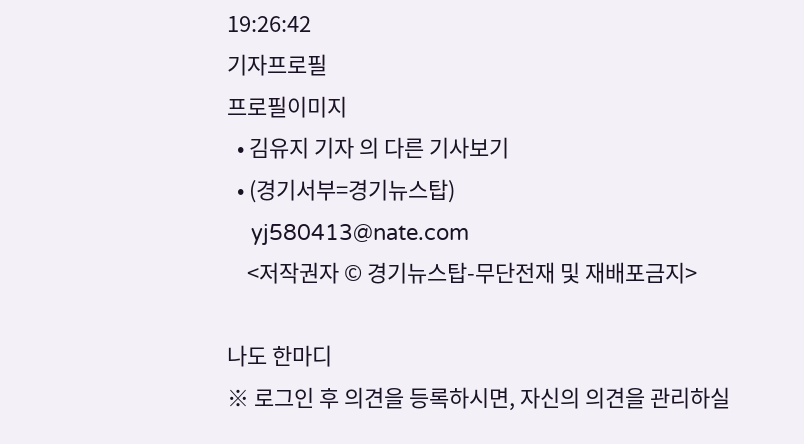19:26:42
기자프로필
프로필이미지
  • 김유지 기자 의 다른 기사보기
  • (경기서부=경기뉴스탑)
    yj580413@nate.com
    <저작권자 © 경기뉴스탑-무단전재 및 재배포금지>

나도 한마디
※ 로그인 후 의견을 등록하시면, 자신의 의견을 관리하실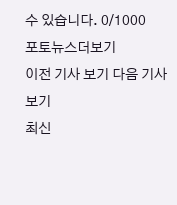수 있습니다. 0/1000
포토뉴스더보기
이전 기사 보기 다음 기사 보기
최신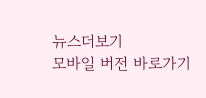뉴스더보기
모바일 버전 바로가기